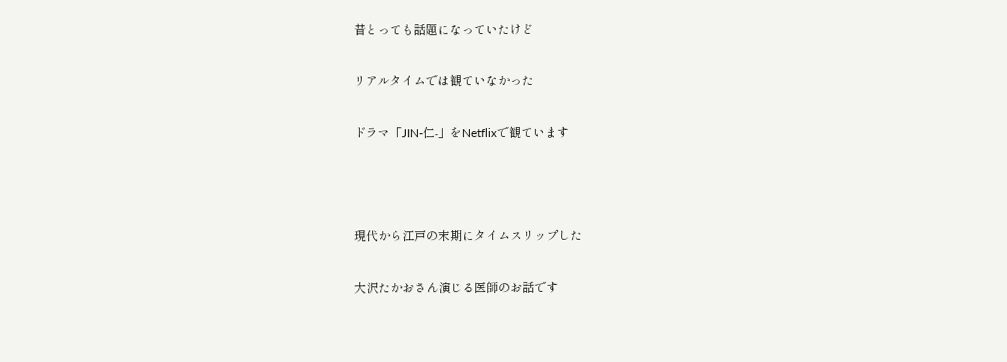昔とっても話題になっていたけど

リアルタイムでは観ていなかった

ドラマ「JIN-仁-」をNetflixで観ています



現代から江戸の末期にタイムスリップした

大沢たかおさん演じる医師のお話です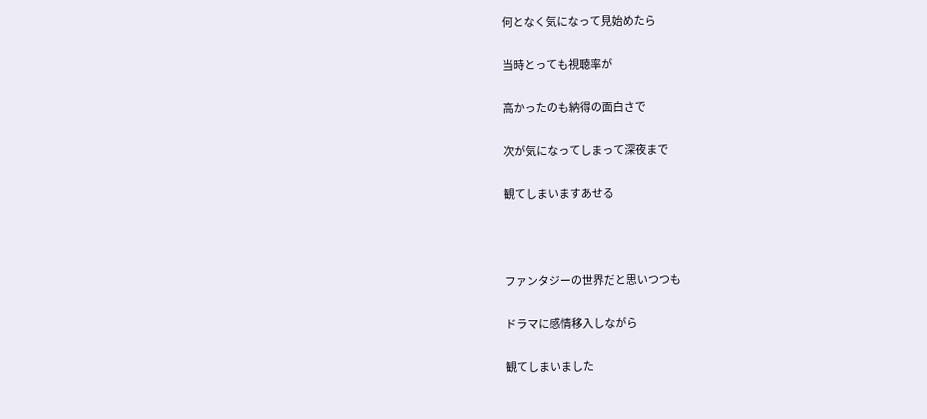何となく気になって見始めたら

当時とっても視聴率が

高かったのも納得の面白さで

次が気になってしまって深夜まで

観てしまいますあせる



ファンタジーの世界だと思いつつも

ドラマに感情移入しながら

観てしまいました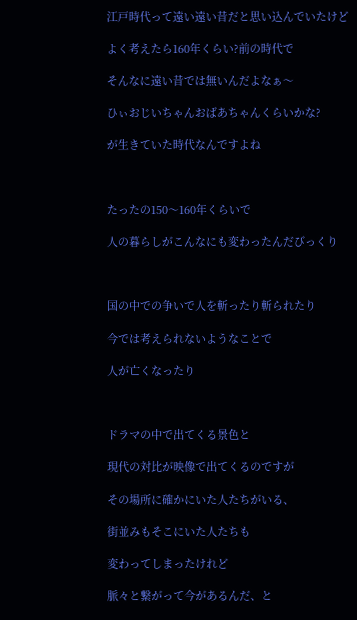江戸時代って遠い遠い昔だと思い込んでいたけど

よく考えたら160年くらい?前の時代で

そんなに遠い昔では無いんだよなぁ〜

ひぃおじいちゃんおばあちゃんくらいかな?

が生きていた時代なんですよね



たったの150〜160年くらいで

人の暮らしがこんなにも変わったんだびっくり



国の中での争いで人を斬ったり斬られたり

今では考えられないようなことで

人が亡くなったり



ドラマの中で出てくる景色と

現代の対比が映像で出てくるのですが

その場所に確かにいた人たちがいる、

街並みもそこにいた人たちも

変わってしまったけれど

脈々と繋がって今があるんだ、と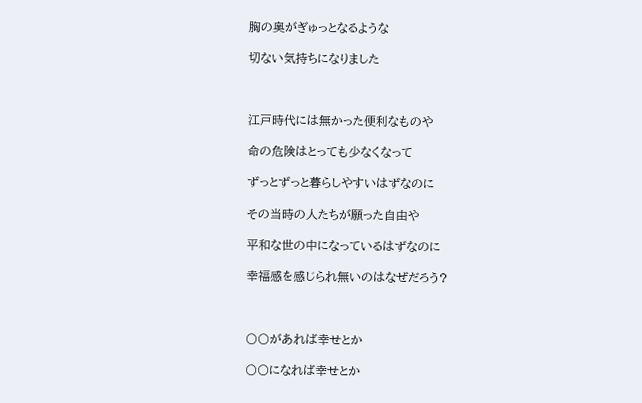胸の奥がぎゅっとなるような

切ない気持ちになりました



江戸時代には無かった便利なものや

命の危険はとっても少なくなって

ずっとずっと暮らしやすいはずなのに

その当時の人たちが願った自由や

平和な世の中になっているはずなのに

幸福感を感じられ無いのはなぜだろう?



〇〇があれば幸せとか

〇〇になれば幸せとか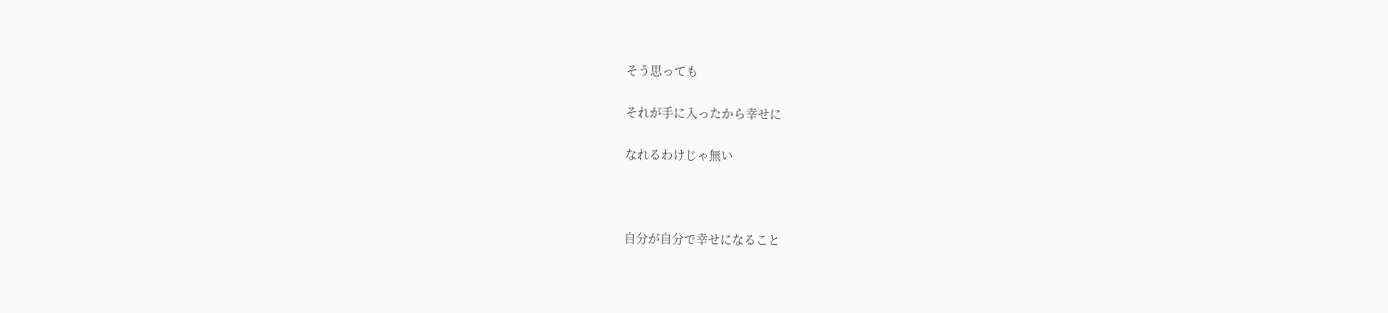そう思っても

それが手に入ったから幸せに

なれるわけじゃ無い



自分が自分で幸せになること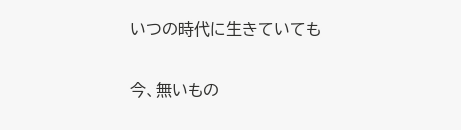いつの時代に生きていても

今、無いもの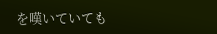を嘆いていても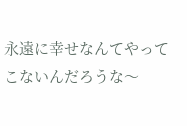永遠に幸せなんてやってこないんだろうな〜